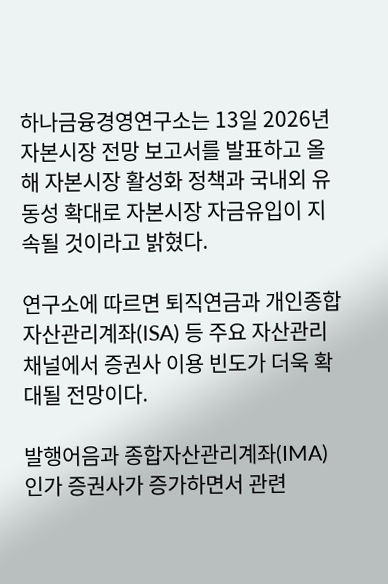하나금융경영연구소는 13일 2026년 자본시장 전망 보고서를 발표하고 올해 자본시장 활성화 정책과 국내외 유동성 확대로 자본시장 자금유입이 지속될 것이라고 밝혔다.

연구소에 따르면 퇴직연금과 개인종합자산관리계좌(ISA) 등 주요 자산관리 채널에서 증권사 이용 빈도가 더욱 확대될 전망이다.

발행어음과 종합자산관리계좌(IMA) 인가 증권사가 증가하면서 관련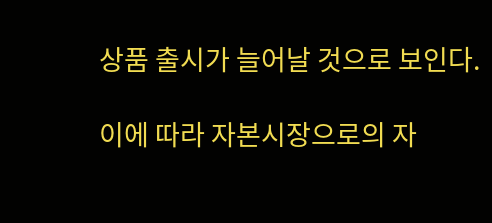상품 출시가 늘어날 것으로 보인다.

이에 따라 자본시장으로의 자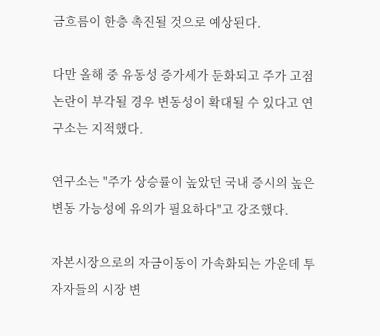금흐름이 한층 촉진될 것으로 예상된다.

다만 올해 중 유동성 증가세가 둔화되고 주가 고점 논란이 부각될 경우 변동성이 확대될 수 있다고 연구소는 지적했다.

연구소는 "주가 상승률이 높았던 국내 증시의 높은 변동 가능성에 유의가 필요하다"고 강조했다.

자본시장으로의 자금이동이 가속화되는 가운데 투자자들의 시장 변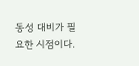동성 대비가 필요한 시점이다.